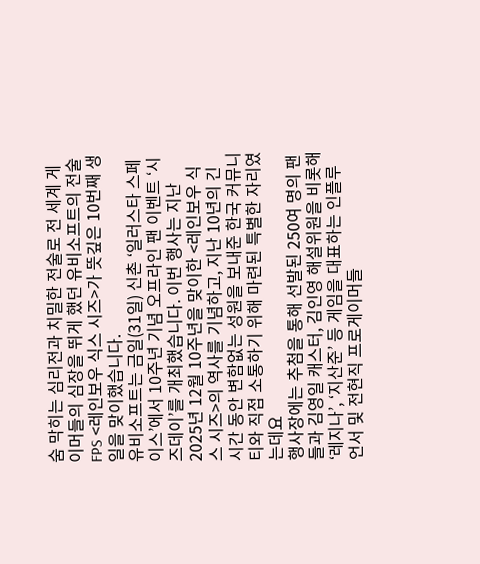숨 막히는 심리전과 치밀한 전술로 전 세계 게이머들의 심장을 뛰게 했던 유비소프트의 전술 FPS <레인보우 식스 시즈>가 뜻깊은 10번째 생일을 맞이했습니다.
유비소프트는 금일(31일) 신촌 ‘일러스타 스페이스’에서 10주년 기념 오프라인 팬 이벤트 ‘시즈데이’를 개최했습니다. 이번 행사는 지난 2025년 12월 10주년을 맞이한 <레인보우 식스 시즈>의 역사를 기념하고, 지난 10년의 긴 시간 동안 변함없는 성원을 보내준 한국 커뮤니티와 직접 소통하기 위해 마련된 특별한 자리였는데요
행사장에는 추첨을 통해 선발된 250여 명의 팬들과 김영일 캐스터, 김인영 해설위원을 비롯해 ‘레지나’, ‘지산준’ 등 게임을 대표하는 인플루언서 및 전현직 프로게이머들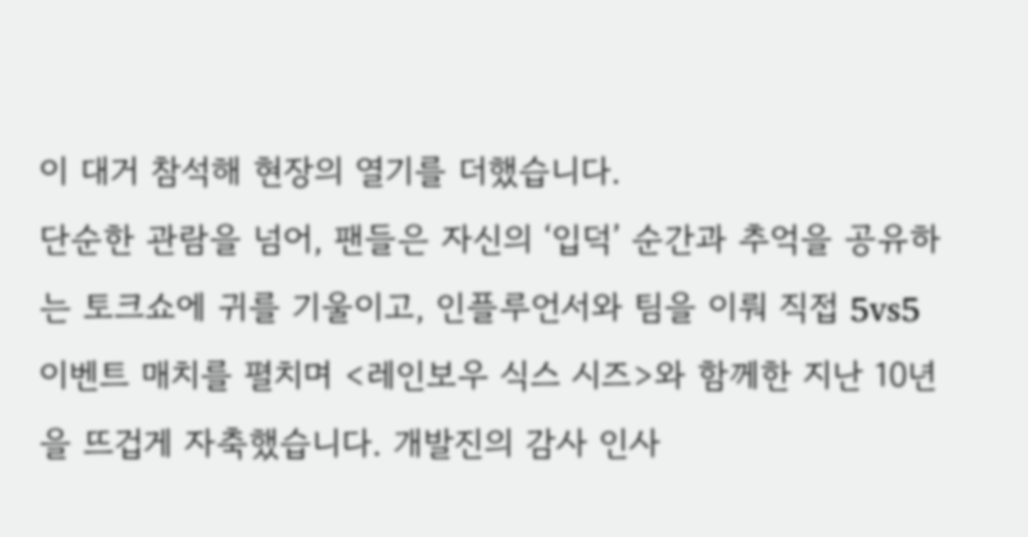이 대거 참석해 현장의 열기를 더했습니다.
단순한 관람을 넘어, 팬들은 자신의 ‘입덕’ 순간과 추억을 공유하는 토크쇼에 귀를 기울이고, 인플루언서와 팀을 이뤄 직접 5vs5 이벤트 매치를 펼치며 <레인보우 식스 시즈>와 함께한 지난 10년을 뜨겁게 자축했습니다. 개발진의 감사 인사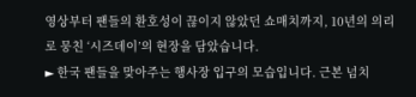영상부터 팬들의 환호성이 끊이지 않았던 쇼매치까지, 10년의 의리로 뭉친 ‘시즈데이’의 현장을 담았습니다.
► 한국 팬들을 맞아주는 행사장 입구의 모습입니다. 근본 넘치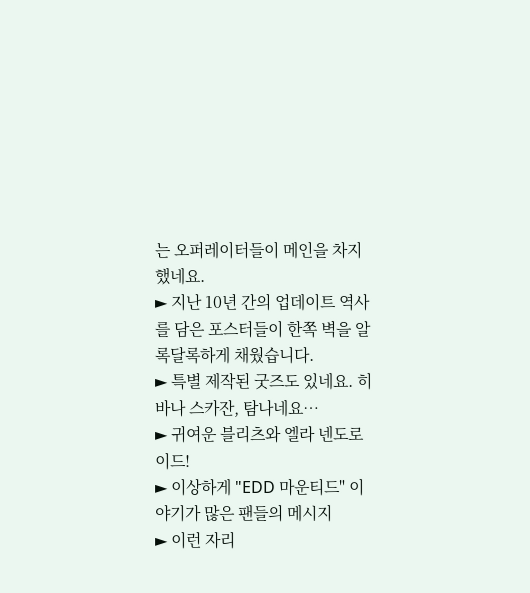는 오퍼레이터들이 메인을 차지했네요.
► 지난 10년 간의 업데이트 역사를 담은 포스터들이 한쪽 벽을 알록달록하게 채웠습니다.
► 특별 제작된 굿즈도 있네요. 히바나 스카잔, 탐나네요⋯
► 귀여운 블리츠와 엘라 넨도로이드!
► 이상하게 "EDD 마운티드" 이야기가 많은 팬들의 메시지
► 이런 자리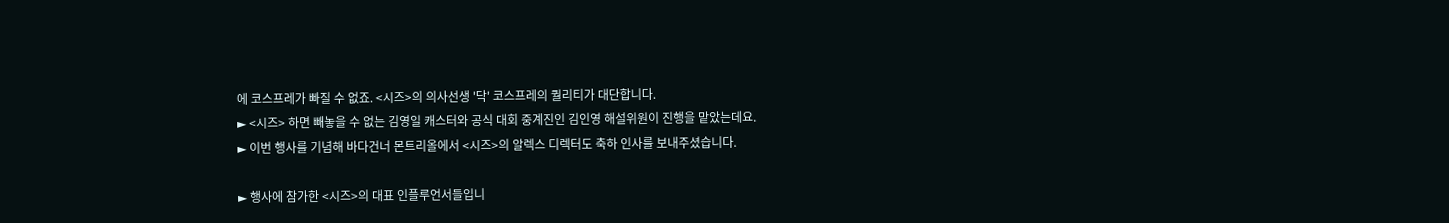에 코스프레가 빠질 수 없죠. <시즈>의 의사선생 '닥' 코스프레의 퀄리티가 대단합니다.
► <시즈> 하면 빼놓을 수 없는 김영일 캐스터와 공식 대회 중계진인 김인영 해설위원이 진행을 맡았는데요.
► 이번 행사를 기념해 바다건너 몬트리올에서 <시즈>의 알렉스 디렉터도 축하 인사를 보내주셨습니다.

► 행사에 참가한 <시즈>의 대표 인플루언서들입니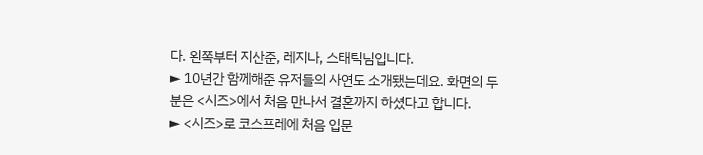다. 왼쪽부터 지산준, 레지나, 스태틱님입니다.
► 10년간 함께해준 유저들의 사연도 소개됐는데요. 화면의 두 분은 <시즈>에서 처음 만나서 결혼까지 하셨다고 합니다.
► <시즈>로 코스프레에 처음 입문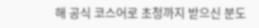해 공식 코스어로 초청까지 받으신 분도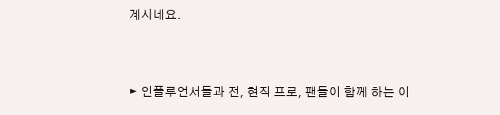계시네요.


► 인플루언서들과 전, 현직 프로, 팬들이 함께 하는 이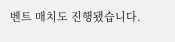벤트 매치도 진행됐습니다.